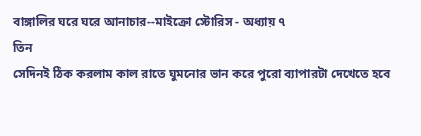বাঙ্গালির ঘরে ঘরে আনাচার--মাইক্রো স্টোরিস - অধ্যায় ৭
তিন
সেদিনই ঠিক করলাম কাল রাতে ঘুমনোর ভান করে পুরো ব্যাপারটা দেখেতে হবে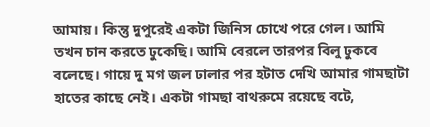আমায়। কিন্তু দুপুরেই একটা জিনিস চোখে পরে গেল। আমি তখন চান করতে ঢুকেছি। আমি বেরলে তারপর বিলু ঢুকবে বলেছে। গায়ে দু মগ জল ঢালার পর হটাত দেখি আমার গামছাটা হাতের কাছে নেই। একটা গামছা বাথরুমে রয়েছে বটে,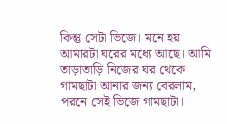কিন্তু সেটা ভিজে। মনে হয় আমারটা ঘরের মধ্যে আছে। আমি তাড়াতাড়ি নিজের ঘর থেকে গামছাটা আনার জন্য বেরলাম, পরনে সেই ভিজে গামছাটা।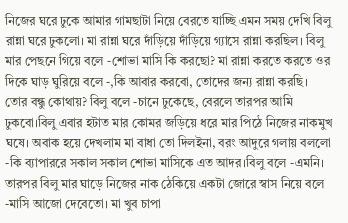নিজের ঘরে ঢুকে আমার গামছাটা নিয়ে বেরতে যাচ্ছি এমন সময় দেখি বিলু রান্না ঘরে ঢুকলো। মা রান্না ঘরে দাঁড়িয়ে দাঁড়িয়ে গ্যাসে রান্না করছিল। বিলু মার পেছনে গিয়ে বলে -শোভা মাসি কি করছো? মা রান্না করতে করতে ওর দিকে ঘাড় ঘুরিয়ে বলে -,কি আবার করবো, তোদের জন্য রান্না করছি। তোর বন্ধু কোথায়? বিলু বলে -চানে ঢুকেছে, বেরলে তারপর আমি ঢুকবো।বিলু এবার হটাত মার কোমর জড়িয়ে ধরে মার পিঠে নিজের নাকমুখ ঘষে। অবাক হয়ে দেখলাম মা বাধা তো দিলইনা, বরং আদুরে গলায় বললো -কি ব্যাপাররে সকাল সকাল শোভা মাসিকে এত আদর।বিলু বলে -এমনি। তারপর বিলু মার ঘাড়ে নিজের নাক ঠেকিয়ে একটা জোরে স্বাস নিয়ে বলে -মাসি আজো দেবেতো। মা খুব চাপা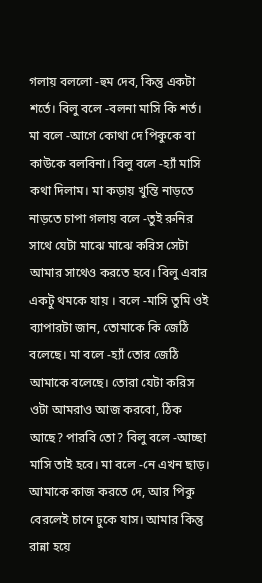গলায় বললো -হুম দেব, কিন্তু একটা শর্তে। বিলু বলে -বলনা মাসি কি শর্ত। মা বলে -আগে কোথা দে পিকুকে বা কাউকে বলবিনা। বিলু বলে -হ্যাঁ মাসি কথা দিলাম। মা কড়ায় খুন্তি নাড়তে নাড়তে চাপা গলায় বলে -তুই রুনির সাথে যেটা মাঝে মাঝে করিস সেটা আমার সাথেও করতে হবে। বিলু এবার একটু থমকে যায় । বলে -মাসি তুমি ওই ব্যাপারটা জান, তোমাকে কি জেঠি বলেছে। মা বলে -হ্যাঁ তোর জেঠি আমাকে বলেছে। তোরা যেটা করিস ওটা আমরাও আজ করবো, ঠিক আছে? পারবি তো? বিলু বলে -আচ্ছা মাসি তাই হবে। মা বলে -নে এখন ছাড়। আমাকে কাজ করতে দে, আর পিকু বেরলেই চানে ঢুকে যাস। আমার কিন্তু রান্না হয়ে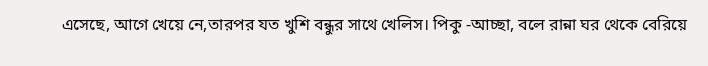এসেছে, আগে খেয়ে নে,তারপর যত খুশি বন্ধুর সাথে খেলিস। পিকু -আচ্ছা, বলে রান্না ঘর থেকে বেরিয়ে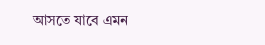আসতে যাবে এমন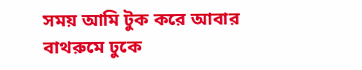সময় আমি টুক করে আবার বাথরুমে ঢুকে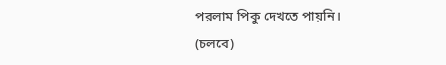পরলাম পিকু দেখতে পায়নি।
(চলবে)